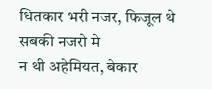धितकार भरी नजर, फिजूल थे सबकी नजरो मे
न थी अहेमियत, बेकार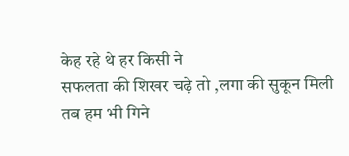केह रहे थे हर किसी ने
सफलता की शिखर चढ़े तो ,लगा की सुकून मिली
तब हम भी गिने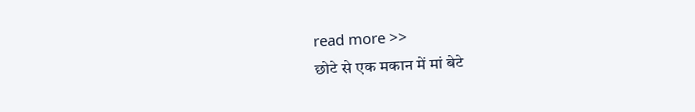read more >>
छोटे से एक मकान में मां बेटे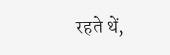रहते थें,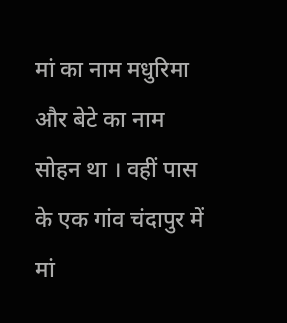मां का नाम मधुरिमा और बेटे का नाम सोहन था । वहीं पास के एक गांव चंदापुर में मां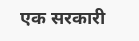एक सरकारी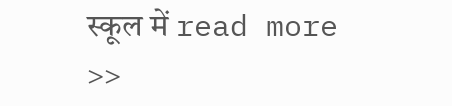स्कूल में read more >>